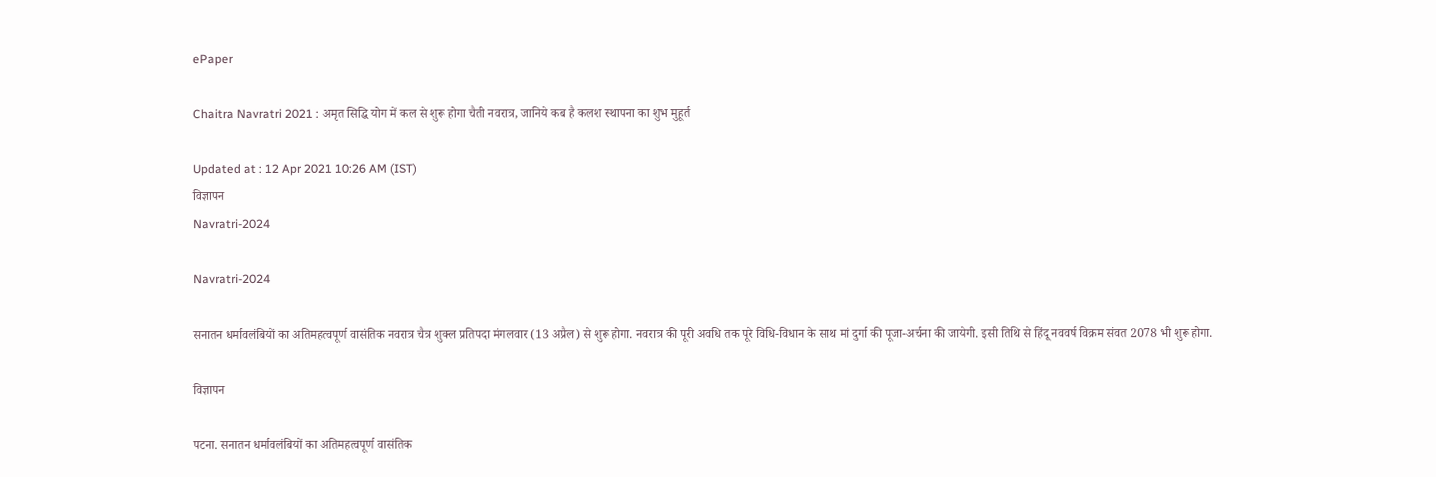ePaper

Chaitra Navratri 2021 : अमृत सिद्धि योग में कल से शुरू होगा चैती नवरात्र, जानिये कब है कलश स्थापना का शुभ मुहूर्त

Updated at : 12 Apr 2021 10:26 AM (IST)
विज्ञापन
Navratri-2024

Navratri-2024

सनातन धर्मावलंबियों का अतिमहत्वपूर्ण वासंतिक नवरात्र चैत्र शुक्ल प्रतिपदा मंगलवार (13 अप्रैल) से शुरू होगा. नवरात्र की पूरी अवधि तक पूरे विधि-विधान के साथ मां दुर्गा की पूजा-अर्चना की जायेगी. इसी तिथि से हिंदू नववर्ष विक्रम संवत 2078 भी शुरू होगा.

विज्ञापन

पटना. सनातन धर्मावलंबियों का अतिमहत्वपूर्ण वासंतिक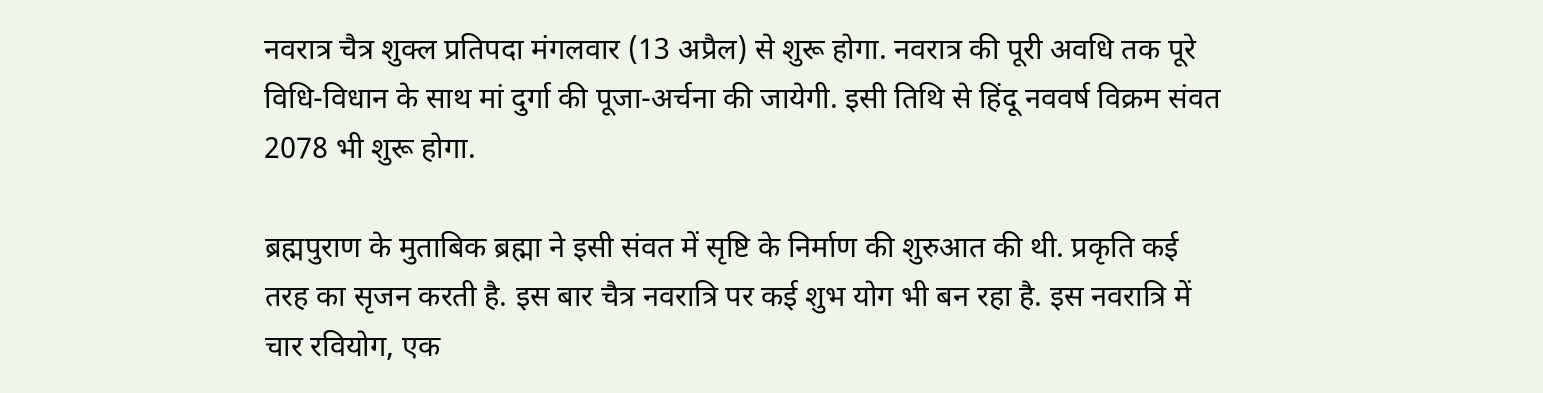नवरात्र चैत्र शुक्ल प्रतिपदा मंगलवार (13 अप्रैल) से शुरू होगा. नवरात्र की पूरी अवधि तक पूरे विधि-विधान के साथ मां दुर्गा की पूजा-अर्चना की जायेगी. इसी तिथि से हिंदू नववर्ष विक्रम संवत 2078 भी शुरू होगा.

ब्रह्मपुराण के मुताबिक ब्रह्मा ने इसी संवत में सृष्टि के निर्माण की शुरुआत की थी. प्रकृति कई तरह का सृजन करती है. इस बार चैत्र नवरात्रि पर कई शुभ योग भी बन रहा है. इस नवरात्रि में चार रवियोग, एक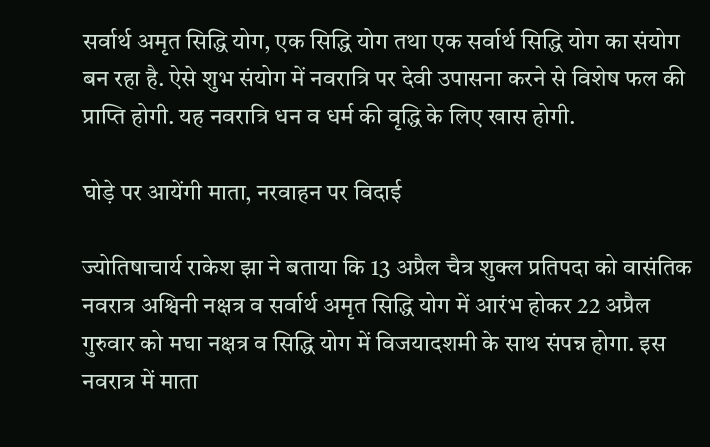सर्वार्थ अमृत सिद्धि योग, एक सिद्धि योग तथा एक सर्वार्थ सिद्धि योग का संयोग बन रहा है. ऐसे शुभ संयोग में नवरात्रि पर देवी उपासना करने से विशेष फल की प्राप्ति होगी. यह नवरात्रि धन व धर्म की वृद्धि के लिए खास होगी.

घोड़े पर आयेंगी माता, नरवाहन पर विदाई

ज्योतिषाचार्य राकेश झा ने बताया कि 13 अप्रैल चैत्र शुक्ल प्रतिपदा को वासंतिक नवरात्र अश्विनी नक्षत्र व सर्वार्थ अमृत सिद्धि योग में आरंभ होकर 22 अप्रैल गुरुवार को मघा नक्षत्र व सिद्धि योग में विजयादशमी के साथ संपन्न होगा. इस नवरात्र में माता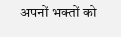अपनों भक्तों को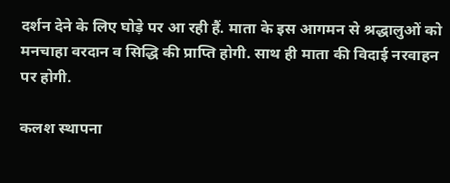दर्शन देने के लिए घोड़े पर आ रही हैं. माता के इस आगमन से श्रद्धालुओं को मनचाहा वरदान व सिद्धि की प्राप्ति होगी. साथ ही माता की विदाई नरवाहन पर होगी.

कलश स्थापना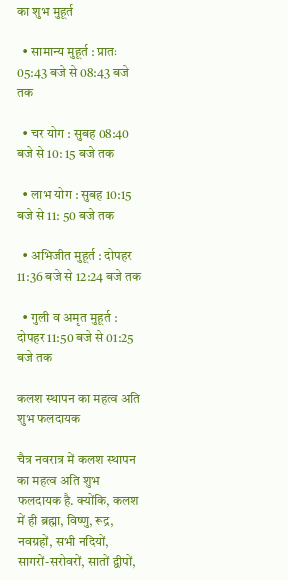का शुभ मुहूर्त

  • सामान्य मुहूर्त : प्रातः 05:43 बजे से 08:43 बजे तक

  • चर योग : सुबह 08:40 बजे से 10: 15 बजे तक

  • लाभ योग : सुबह 10:15 बजे से 11: 50 बजे तक

  • अभिजीत मुहूर्त : दोपहर 11:36 बजे से 12:24 बजे तक

  • गुली व अमृत मुहूर्त : दोपहर 11:50 बजे से 01:25 बजे तक

कलश स्थापन का महत्व अति शुभ फलदायक

चैत्र नवरात्र में कलश स्थापन का महत्व अति शुभ फलदायक है. क्योंकि, कलश में ही ब्रह्मा, विष्णु, रूद्र, नवग्रहों, सभी नदियों, सागरों-सरोवरों, सातों द्वीपों,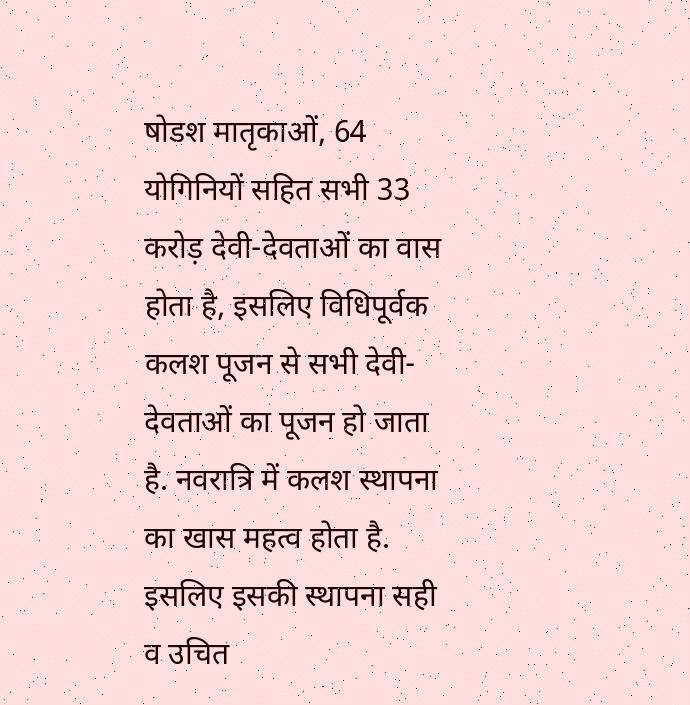षोडश मातृकाओं, 64 योगिनियों सहित सभी 33 करोड़ देवी-देवताओं का वास होता है, इसलिए विधिपूर्वक कलश पूजन से सभी देवी-देवताओं का पूजन हो जाता है. नवरात्रि में कलश स्थापना का खास महत्व होता है. इसलिए इसकी स्थापना सही व उचित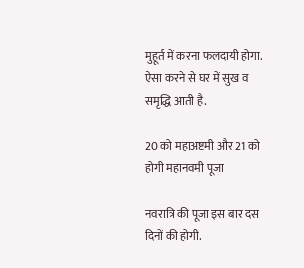मुहूर्त में करना फलदायी होगा. ऐसा करने से घर में सुख व समृद्धि आती है.

20 को महाअष्टमी और 21 को होगी महानवमी पूजा

नवरात्रि की पूजा इस बार दस दिनों की होगी.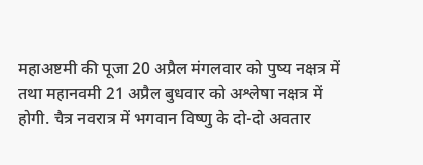महाअष्टमी की पूजा 20 अप्रैल मंगलवार को पुष्य नक्षत्र में तथा महानवमी 21 अप्रैल बुधवार को अश्लेषा नक्षत्र में होगी. चैत्र नवरात्र में भगवान विष्णु के दो-दो अवतार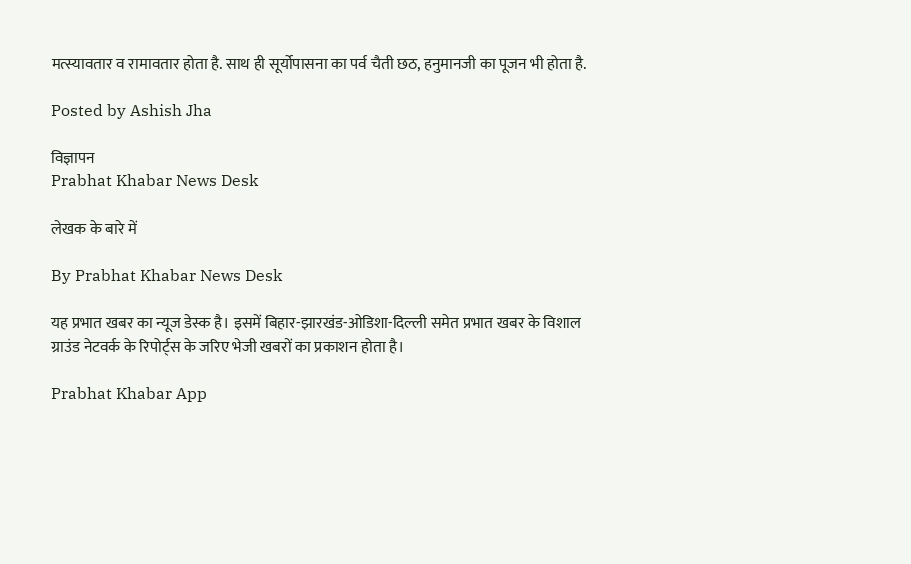मत्स्यावतार व रामावतार होता है. साथ ही सूर्योपासना का पर्व चैती छठ, हनुमानजी का पूजन भी होता है.

Posted by Ashish Jha

विज्ञापन
Prabhat Khabar News Desk

लेखक के बारे में

By Prabhat Khabar News Desk

यह प्रभात खबर का न्यूज डेस्क है। इसमें बिहार-झारखंड-ओडिशा-दिल्‍ली समेत प्रभात खबर के विशाल ग्राउंड नेटवर्क के रिपोर्ट्स के जरिए भेजी खबरों का प्रकाशन होता है।

Prabhat Khabar App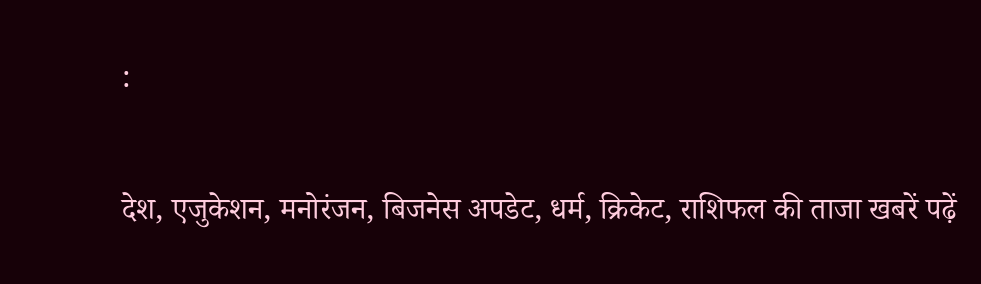:

देश, एजुकेशन, मनोरंजन, बिजनेस अपडेट, धर्म, क्रिकेट, राशिफल की ताजा खबरें पढ़ें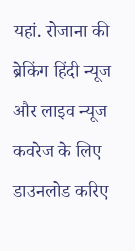यहां. रोजाना की ब्रेकिंग हिंदी न्यूज और लाइव न्यूज कवरेज के लिए डाउनलोड करिए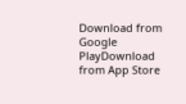Download from Google PlayDownload from App Store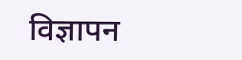विज्ञापन